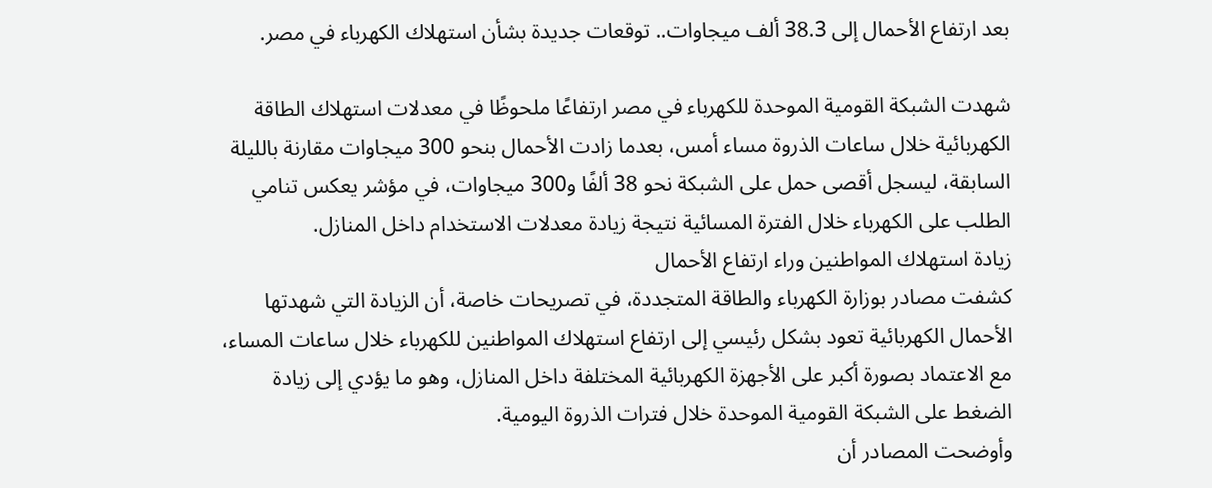بعد ارتفاع الأحمال إلى 38.3 ألف ميجاوات.. توقعات جديدة بشأن استهلاك الكهرباء في مصر.

شهدت الشبكة القومية الموحدة للكهرباء في مصر ارتفاعًا ملحوظًا في معدلات استهلاك الطاقة الكهربائية خلال ساعات الذروة مساء أمس، بعدما زادت الأحمال بنحو 300 ميجاوات مقارنة بالليلة السابقة، ليسجل أقصى حمل على الشبكة نحو 38 ألفًا و300 ميجاوات، في مؤشر يعكس تنامي الطلب على الكهرباء خلال الفترة المسائية نتيجة زيادة معدلات الاستخدام داخل المنازل.
زيادة استهلاك المواطنين وراء ارتفاع الأحمال
كشفت مصادر بوزارة الكهرباء والطاقة المتجددة، في تصريحات خاصة، أن الزيادة التي شهدتها الأحمال الكهربائية تعود بشكل رئيسي إلى ارتفاع استهلاك المواطنين للكهرباء خلال ساعات المساء، مع الاعتماد بصورة أكبر على الأجهزة الكهربائية المختلفة داخل المنازل، وهو ما يؤدي إلى زيادة الضغط على الشبكة القومية الموحدة خلال فترات الذروة اليومية.
وأوضحت المصادر أن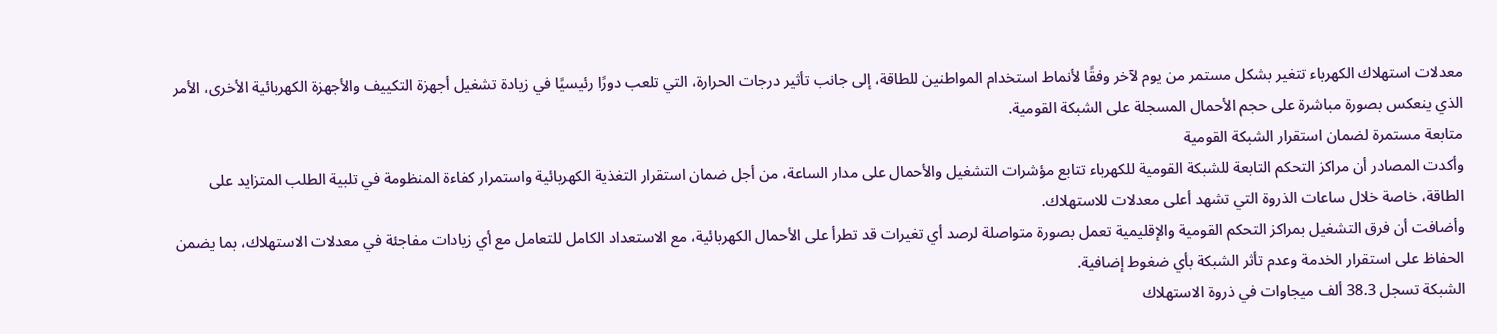معدلات استهلاك الكهرباء تتغير بشكل مستمر من يوم لآخر وفقًا لأنماط استخدام المواطنين للطاقة، إلى جانب تأثير درجات الحرارة، التي تلعب دورًا رئيسيًا في زيادة تشغيل أجهزة التكييف والأجهزة الكهربائية الأخرى، الأمر الذي ينعكس بصورة مباشرة على حجم الأحمال المسجلة على الشبكة القومية.
متابعة مستمرة لضمان استقرار الشبكة القومية
وأكدت المصادر أن مراكز التحكم التابعة للشبكة القومية للكهرباء تتابع مؤشرات التشغيل والأحمال على مدار الساعة، من أجل ضمان استقرار التغذية الكهربائية واستمرار كفاءة المنظومة في تلبية الطلب المتزايد على الطاقة، خاصة خلال ساعات الذروة التي تشهد أعلى معدلات للاستهلاك.
وأضافت أن فرق التشغيل بمراكز التحكم القومية والإقليمية تعمل بصورة متواصلة لرصد أي تغيرات قد تطرأ على الأحمال الكهربائية، مع الاستعداد الكامل للتعامل مع أي زيادات مفاجئة في معدلات الاستهلاك، بما يضمن الحفاظ على استقرار الخدمة وعدم تأثر الشبكة بأي ضغوط إضافية.
الشبكة تسجل 38.3 ألف ميجاوات في ذروة الاستهلاك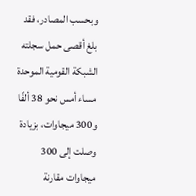وبحسب المصادر، فقد بلغ أقصى حمل سجلته الشبكة القومية الموحدة مساء أمس نحو 38 ألفًا و300 ميجاوات، بزيادة وصلت إلى 300 ميجاوات مقارنة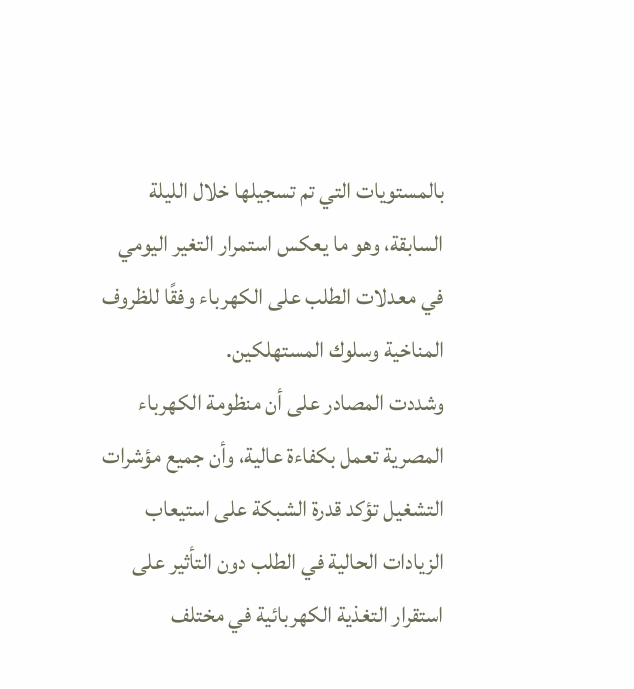بالمستويات التي تم تسجيلها خلال الليلة السابقة، وهو ما يعكس استمرار التغير اليومي في معدلات الطلب على الكهرباء وفقًا للظروف المناخية وسلوك المستهلكين.
وشددت المصادر على أن منظومة الكهرباء المصرية تعمل بكفاءة عالية، وأن جميع مؤشرات التشغيل تؤكد قدرة الشبكة على استيعاب الزيادات الحالية في الطلب دون التأثير على استقرار التغذية الكهربائية في مختلف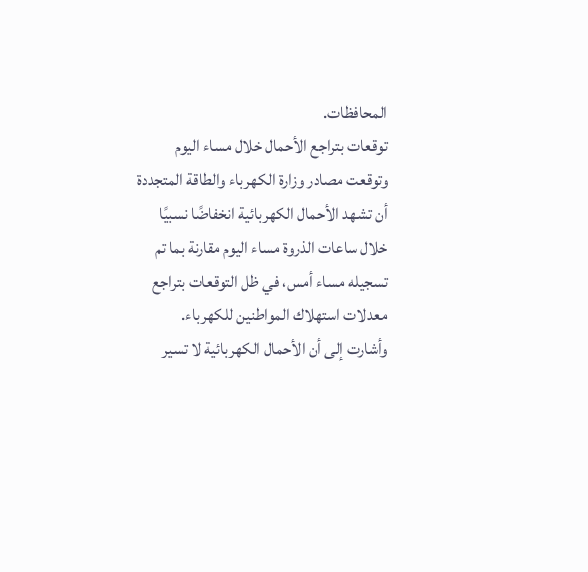المحافظات.
توقعات بتراجع الأحمال خلال مساء اليوم
وتوقعت مصادر وزارة الكهرباء والطاقة المتجددة أن تشهد الأحمال الكهربائية انخفاضًا نسبيًا خلال ساعات الذروة مساء اليوم مقارنة بما تم تسجيله مساء أمس، في ظل التوقعات بتراجع معدلات استهلاك المواطنين للكهرباء.
وأشارت إلى أن الأحمال الكهربائية لا تسير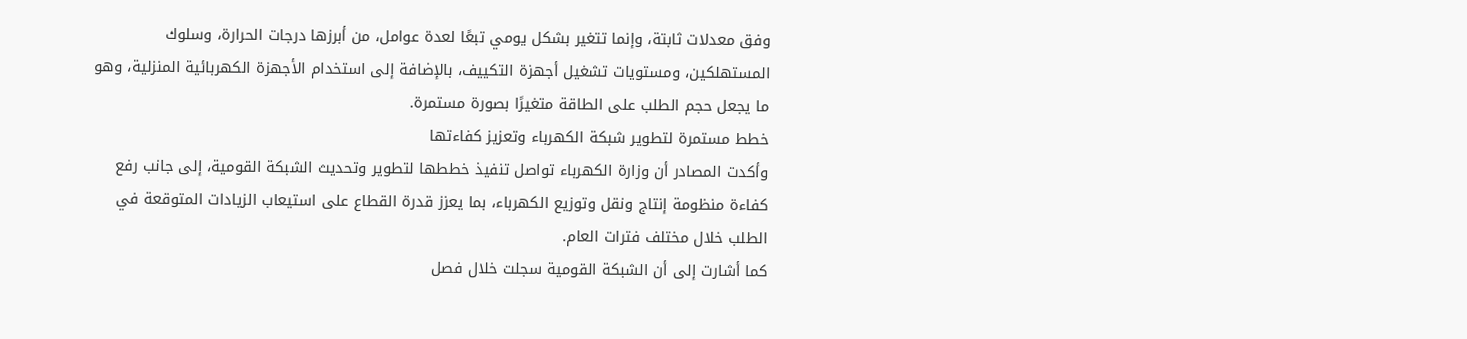وفق معدلات ثابتة، وإنما تتغير بشكل يومي تبعًا لعدة عوامل، من أبرزها درجات الحرارة، وسلوك المستهلكين، ومستويات تشغيل أجهزة التكييف، بالإضافة إلى استخدام الأجهزة الكهربائية المنزلية، وهو ما يجعل حجم الطلب على الطاقة متغيرًا بصورة مستمرة.
خطط مستمرة لتطوير شبكة الكهرباء وتعزيز كفاءتها
وأكدت المصادر أن وزارة الكهرباء تواصل تنفيذ خططها لتطوير وتحديث الشبكة القومية، إلى جانب رفع كفاءة منظومة إنتاج ونقل وتوزيع الكهرباء، بما يعزز قدرة القطاع على استيعاب الزيادات المتوقعة في الطلب خلال مختلف فترات العام.
كما أشارت إلى أن الشبكة القومية سجلت خلال فصل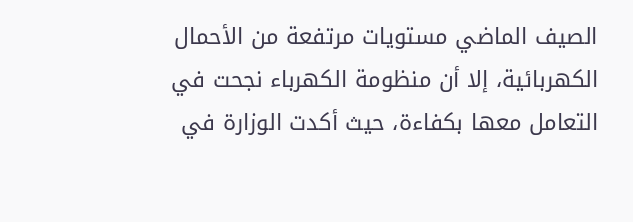الصيف الماضي مستويات مرتفعة من الأحمال الكهربائية، إلا أن منظومة الكهرباء نجحت في التعامل معها بكفاءة، حيث أكدت الوزارة في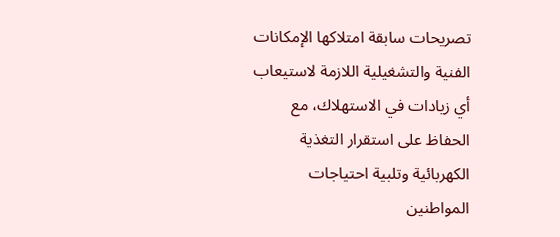تصريحات سابقة امتلاكها الإمكانات الفنية والتشغيلية اللازمة لاستيعاب أي زيادات في الاستهلاك، مع الحفاظ على استقرار التغذية الكهربائية وتلبية احتياجات المواطنين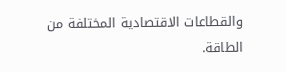والقطاعات الاقتصادية المختلفة من الطاقة.